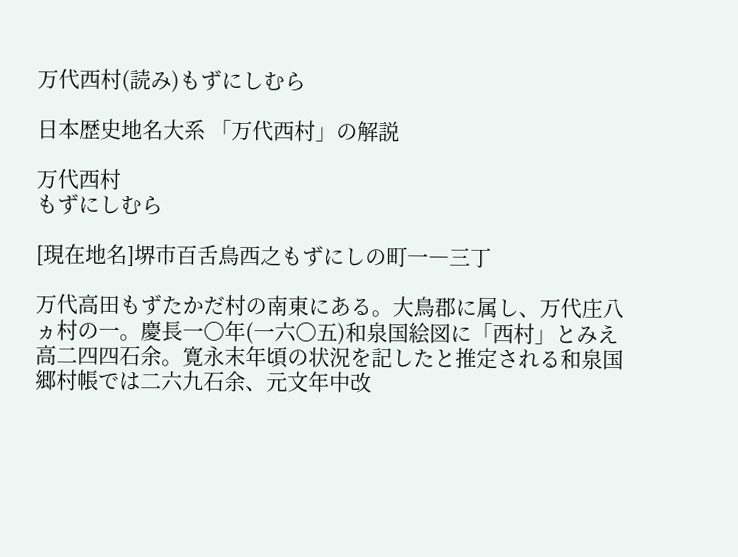万代西村(読み)もずにしむら

日本歴史地名大系 「万代西村」の解説

万代西村
もずにしむら

[現在地名]堺市百舌鳥西之もずにしの町一―三丁

万代高田もずたかだ村の南東にある。大鳥郡に属し、万代庄八ヵ村の一。慶長一〇年(一六〇五)和泉国絵図に「西村」とみえ高二四四石余。寛永末年頃の状況を記したと推定される和泉国郷村帳では二六九石余、元文年中改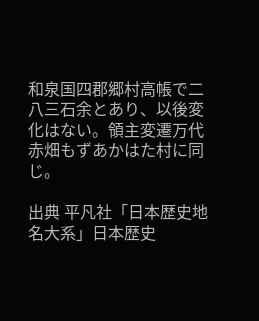和泉国四郡郷村高帳で二八三石余とあり、以後変化はない。領主変遷万代赤畑もずあかはた村に同じ。

出典 平凡社「日本歴史地名大系」日本歴史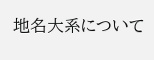地名大系について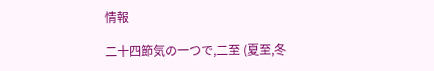情報

二十四節気の一つで,二至 (夏至,冬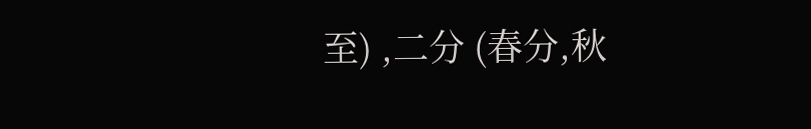至) ,二分 (春分,秋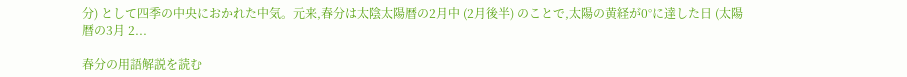分) として四季の中央におかれた中気。元来,春分は太陰太陽暦の2月中 (2月後半) のことで,太陽の黄経が0°に達した日 (太陽暦の3月 2...

春分の用語解説を読む